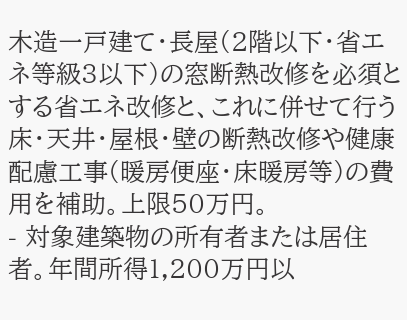木造一戸建て・長屋(2階以下・省エネ等級3以下)の窓断熱改修を必須とする省エネ改修と、これに併せて行う床・天井・屋根・壁の断熱改修や健康配慮工事(暖房便座・床暖房等)の費用を補助。上限50万円。
- 対象建築物の所有者または居住者。年間所得1,200万円以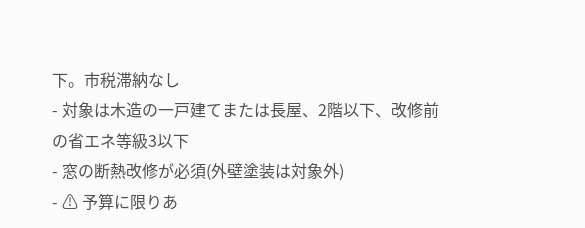下。市税滞納なし
- 対象は木造の一戸建てまたは長屋、2階以下、改修前の省エネ等級3以下
- 窓の断熱改修が必須(外壁塗装は対象外)
- ⚠ 予算に限りあ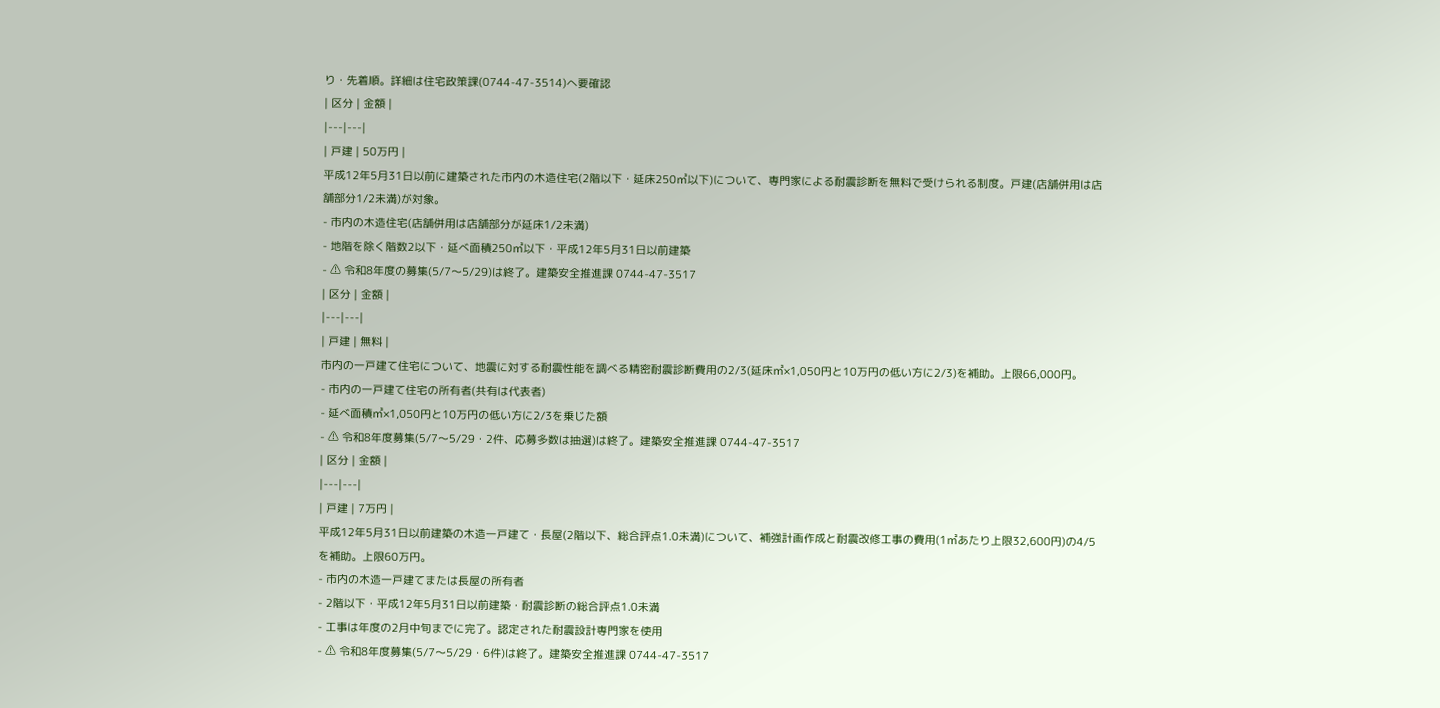り・先着順。詳細は住宅政策課(0744-47-3514)へ要確認
| 区分 | 金額 |
|---|---|
| 戸建 | 50万円 |
平成12年5月31日以前に建築された市内の木造住宅(2階以下・延床250㎡以下)について、専門家による耐震診断を無料で受けられる制度。戸建(店舗併用は店舗部分1/2未満)が対象。
- 市内の木造住宅(店舗併用は店舗部分が延床1/2未満)
- 地階を除く階数2以下・延べ面積250㎡以下・平成12年5月31日以前建築
- ⚠ 令和8年度の募集(5/7〜5/29)は終了。建築安全推進課 0744-47-3517
| 区分 | 金額 |
|---|---|
| 戸建 | 無料 |
市内の一戸建て住宅について、地震に対する耐震性能を調べる精密耐震診断費用の2/3(延床㎡×1,050円と10万円の低い方に2/3)を補助。上限66,000円。
- 市内の一戸建て住宅の所有者(共有は代表者)
- 延べ面積㎡×1,050円と10万円の低い方に2/3を乗じた額
- ⚠ 令和8年度募集(5/7〜5/29・2件、応募多数は抽選)は終了。建築安全推進課 0744-47-3517
| 区分 | 金額 |
|---|---|
| 戸建 | 7万円 |
平成12年5月31日以前建築の木造一戸建て・長屋(2階以下、総合評点1.0未満)について、補強計画作成と耐震改修工事の費用(1㎡あたり上限32,600円)の4/5を補助。上限60万円。
- 市内の木造一戸建てまたは長屋の所有者
- 2階以下・平成12年5月31日以前建築・耐震診断の総合評点1.0未満
- 工事は年度の2月中旬までに完了。認定された耐震設計専門家を使用
- ⚠ 令和8年度募集(5/7〜5/29・6件)は終了。建築安全推進課 0744-47-3517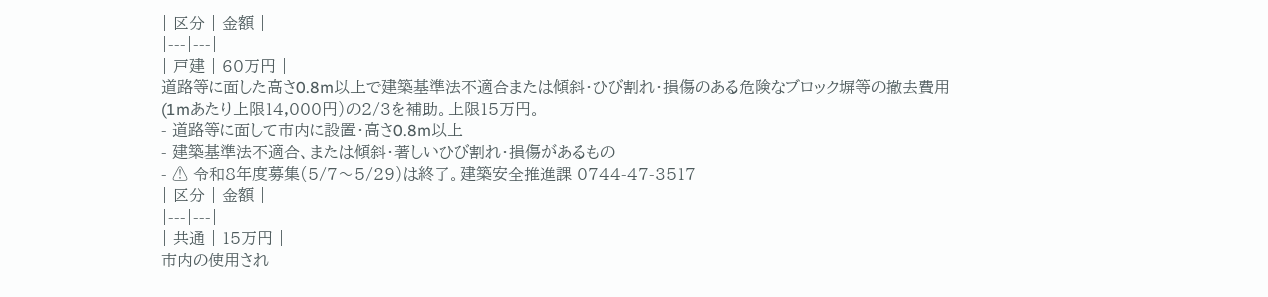| 区分 | 金額 |
|---|---|
| 戸建 | 60万円 |
道路等に面した高さ0.8m以上で建築基準法不適合または傾斜・ひび割れ・損傷のある危険なブロック塀等の撤去費用(1mあたり上限14,000円)の2/3を補助。上限15万円。
- 道路等に面して市内に設置・高さ0.8m以上
- 建築基準法不適合、または傾斜・著しいひび割れ・損傷があるもの
- ⚠ 令和8年度募集(5/7〜5/29)は終了。建築安全推進課 0744-47-3517
| 区分 | 金額 |
|---|---|
| 共通 | 15万円 |
市内の使用され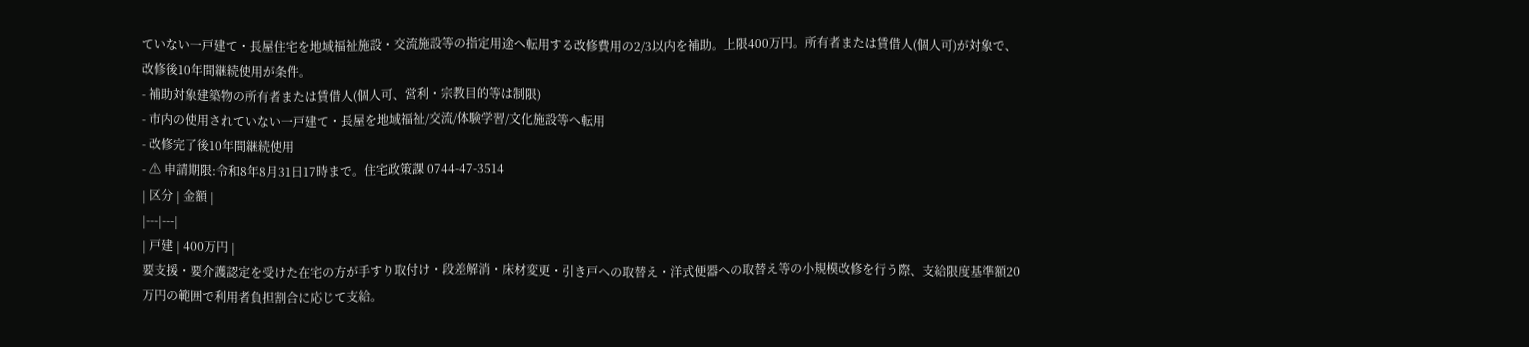ていない一戸建て・長屋住宅を地域福祉施設・交流施設等の指定用途へ転用する改修費用の2/3以内を補助。上限400万円。所有者または賃借人(個人可)が対象で、改修後10年間継続使用が条件。
- 補助対象建築物の所有者または賃借人(個人可、営利・宗教目的等は制限)
- 市内の使用されていない一戸建て・長屋を地域福祉/交流/体験学習/文化施設等へ転用
- 改修完了後10年間継続使用
- ⚠ 申請期限:令和8年8月31日17時まで。住宅政策課 0744-47-3514
| 区分 | 金額 |
|---|---|
| 戸建 | 400万円 |
要支援・要介護認定を受けた在宅の方が手すり取付け・段差解消・床材変更・引き戸への取替え・洋式便器への取替え等の小規模改修を行う際、支給限度基準額20万円の範囲で利用者負担割合に応じて支給。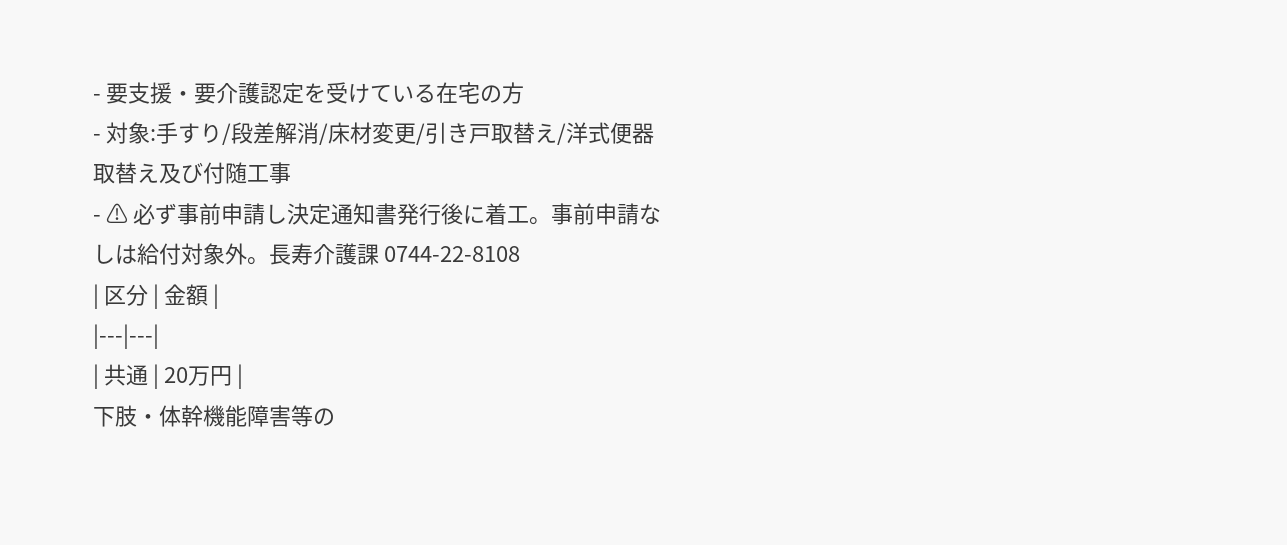- 要支援・要介護認定を受けている在宅の方
- 対象:手すり/段差解消/床材変更/引き戸取替え/洋式便器取替え及び付随工事
- ⚠ 必ず事前申請し決定通知書発行後に着工。事前申請なしは給付対象外。長寿介護課 0744-22-8108
| 区分 | 金額 |
|---|---|
| 共通 | 20万円 |
下肢・体幹機能障害等の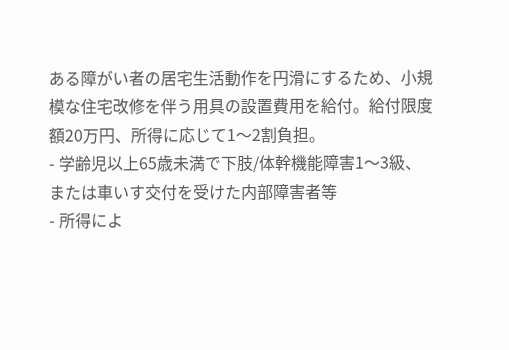ある障がい者の居宅生活動作を円滑にするため、小規模な住宅改修を伴う用具の設置費用を給付。給付限度額20万円、所得に応じて1〜2割負担。
- 学齢児以上65歳未満で下肢/体幹機能障害1〜3級、または車いす交付を受けた内部障害者等
- 所得によ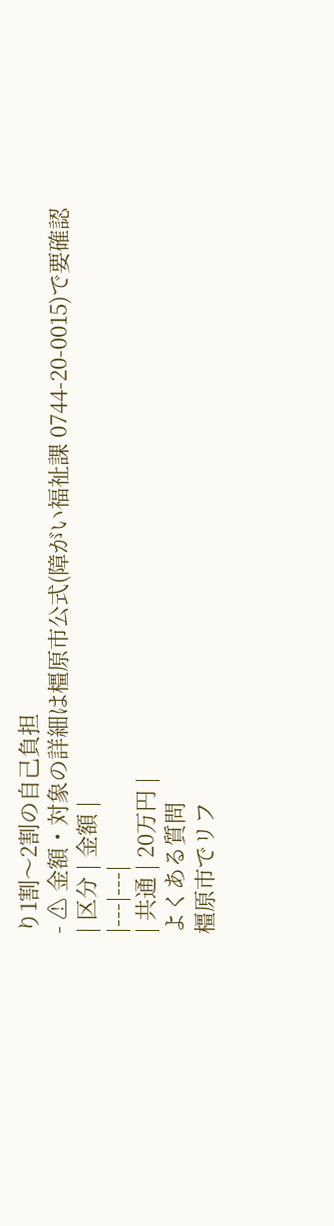り1割〜2割の自己負担
- ⚠ 金額・対象の詳細は橿原市公式(障がい福祉課 0744-20-0015)で要確認
| 区分 | 金額 |
|---|---|
| 共通 | 20万円 |
よくある質問
橿原市でリフ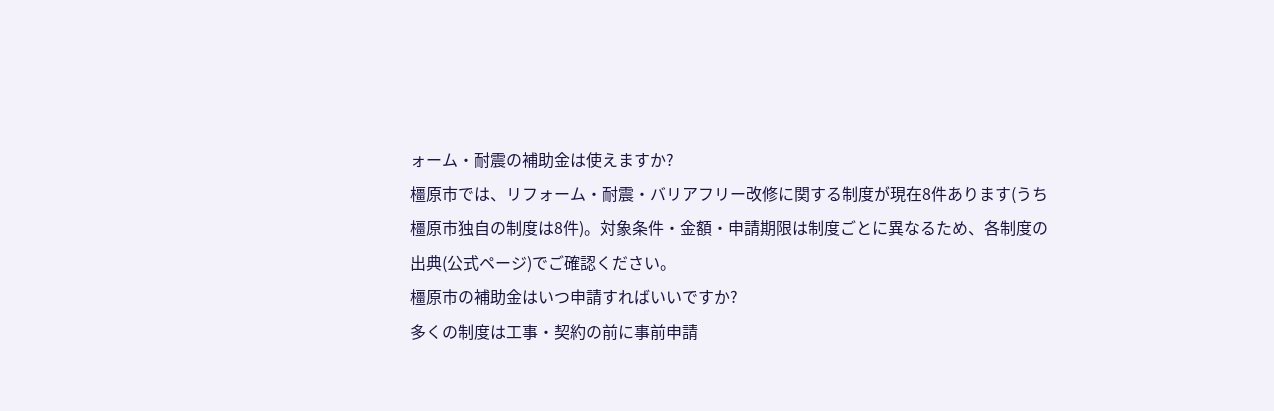ォーム・耐震の補助金は使えますか?
橿原市では、リフォーム・耐震・バリアフリー改修に関する制度が現在8件あります(うち橿原市独自の制度は8件)。対象条件・金額・申請期限は制度ごとに異なるため、各制度の出典(公式ページ)でご確認ください。
橿原市の補助金はいつ申請すればいいですか?
多くの制度は工事・契約の前に事前申請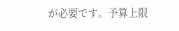が必要です。予算上限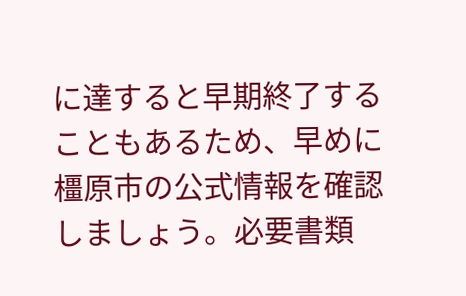に達すると早期終了することもあるため、早めに橿原市の公式情報を確認しましょう。必要書類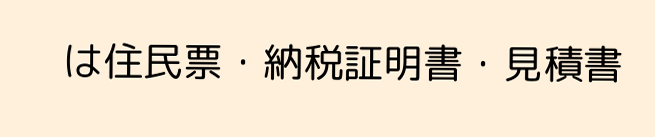は住民票・納税証明書・見積書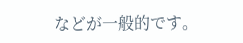などが一般的です。